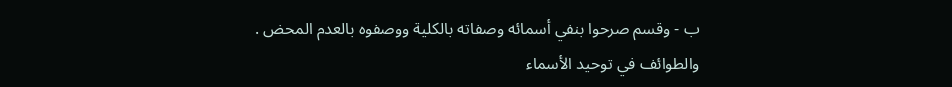ب - وقسم صرحوا بنفي أسمائه وصفاته بالكلية ووصفوه بالعدم المحض .
والطوائف في توحيد الأسماء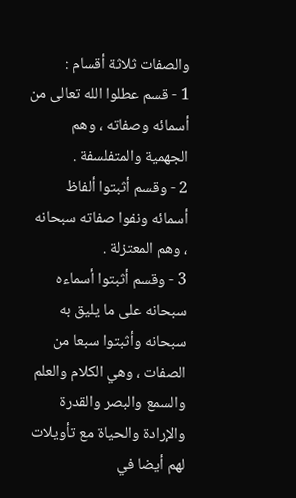والصفات ثلاثة أقسام :
1 - قسم عطلوا الله تعالى من أسمائه وصفاته ، وهم الجهمية والمتفلسفة .
2 - وقسم أثبتوا ألفاظ أسمائه ونفوا صفاته سبحانه ، وهم المعتزلة .
3 - وقسم أثبتوا أسماءه سبحانه على ما يليق به سبحانه وأثبتوا سبعا من الصفات ، وهي الكلام والعلم والسمع والبصر والقدرة والإرادة والحياة مع تأويلات لهم أيضا في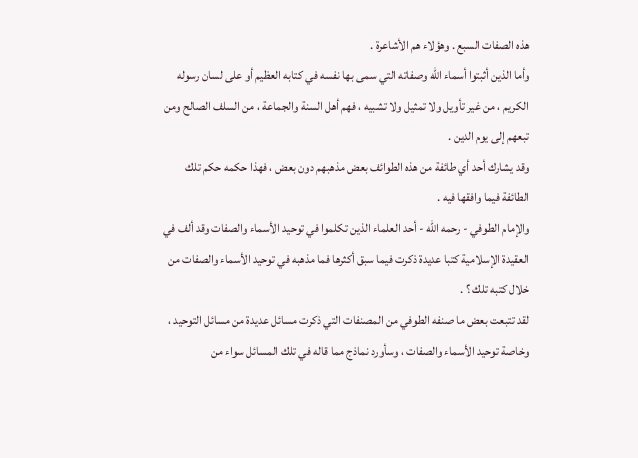هذه الصفات السبع . وهؤلاء هم الأشاعرة .
وأما الذين أثبتوا أسماء الله وصفاته التي سمى بها نفسه في كتابه العظيم أو على لسان رسوله الكريم ، من غير تأويل ولا تمثيل ولا تشبيه ، فهم أهل السنة والجماعة ، من السلف الصالح ومن تبعهم إلى يوم الدين .
وقد يشارك أحد أي طائفة من هذه الطوائف بعض مذهبهم دون بعض ، فهذا حكمه حكم تلك الطائفة فيما وافقها فيه .
والإمام الطوفي - رحمه الله - أحد العلماء الذين تكلموا في توحيد الأسماء والصفات وقد ألف في العقيدة الإسلامية كتبا عديدة ذكرت فيما سبق أكثرها فما مذهبه في توحيد الأسماء والصفات من خلال كتبه تلك ؟ .
لقد تتبعت بعض ما صنفه الطوفي من المصنفات التي ذكرت مسائل عديدة من مسائل التوحيد ، وخاصة توحيد الأسماء والصفات ، وسأورد نماذج مما قاله في تلك المسائل سواء من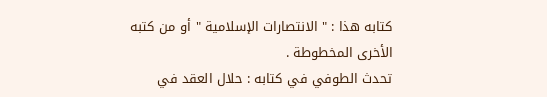كتابه هذا : " الانتصارات الإسلامية " أو من كتبه الأخرى المخطوطة .
تحدث الطوفي في كتابه : حلال العقد في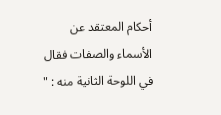أحكام المعتقد عن الأسماء والصفات فقال في اللوحة الثانية منه : "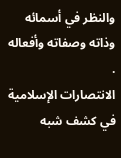والنظر في أسمائه وذاته وصفاته وأفعاله .
الانتصارات الإسلامية في كشف شبه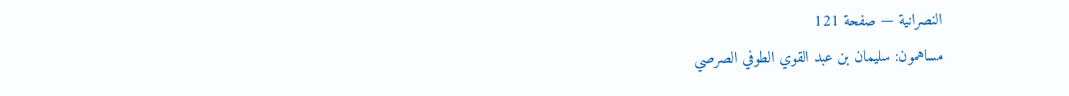النصرانية — صفحة 121
مساهمون: سليمان بن عبد القوي الطوفي الصرصي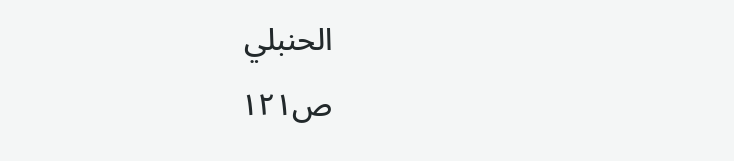الحنبلي
ص١٢١